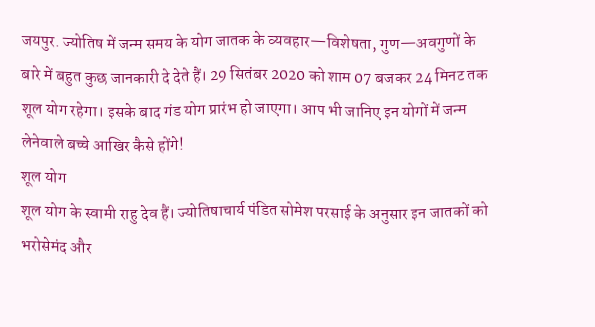जयपुर. ज्योतिष में जन्म समय के योग जातक के व्यवहार—विशेषता, गुण—अवगुणों के बारे में बहुत कुछ जानकारी दे देते हैं। 29 सितंबर 2020 को शाम 07 बजकर 24 मिनट तक शूल योग रहेगा। इसके बाद गंड योग प्रारंभ हो जाएगा। आप भी जानिए इन योगों में जन्म लेनेवाले बच्चे आखिर कैसे होंगे!
शूल योग
शूल योग के स्वामी राहु देव हैं। ज्योतिषाचार्य पंडित सोमेश परसाई के अनुसार इन जातकों को भरोसेमंद और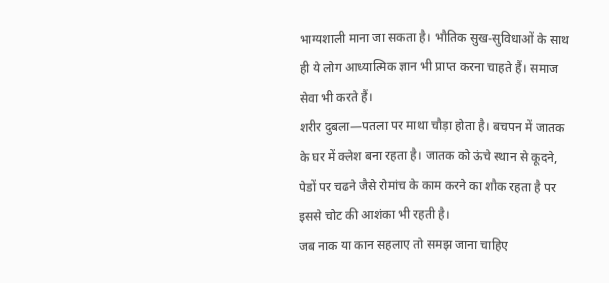भाग्यशाली माना जा सकता है। भौतिक सुख-सुविधाओं के साथ ही ये लोग आध्यात्मिक ज्ञान भी प्राप्त करना चाहते हैं। समाज सेवा भी करते हैं।
शरीर दुबला—पतला पर माथा चौड़ा होता है। बचपन में जातक के घर में क्लेश बना रहता है। जातक को ऊंचे स्थान से कूदने, पेडों पर चढने जैसे रोमांच के काम करने का शौक रहता है पर इससे चोट की आशंका भी रहती है।
जब नाक या कान सहलाए तो समझ जाना चाहिए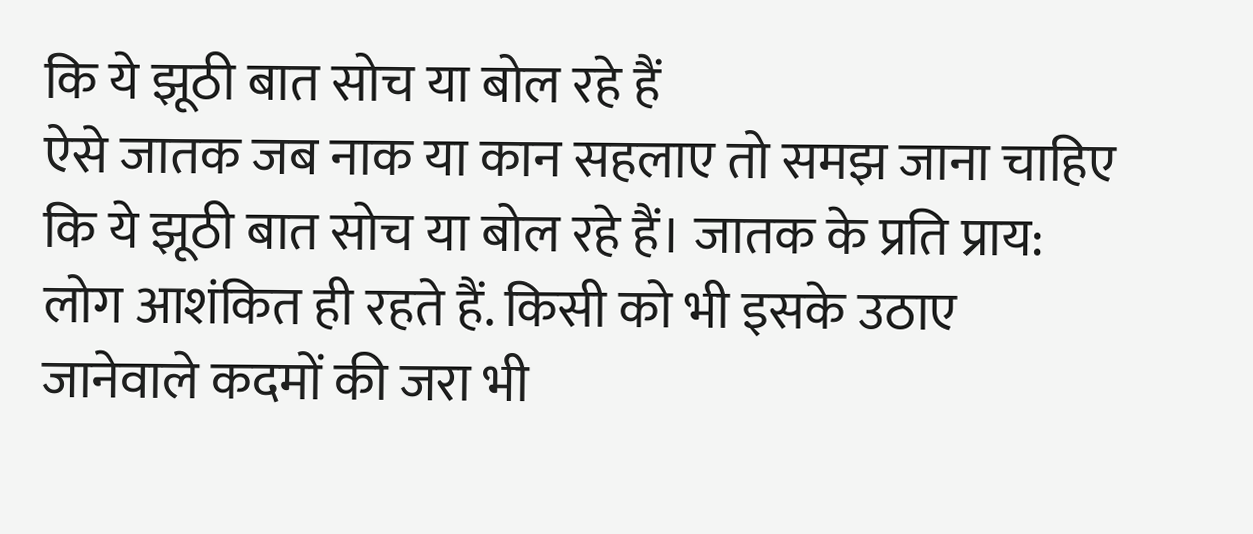कि ये झूठी बात सोच या बोल रहे हैं
ऐसे जातक जब नाक या कान सहलाए तो समझ जाना चाहिए कि ये झूठी बात सोच या बोल रहे हैं। जातक के प्रति प्राय: लोग आशंकित ही रहते हैं. किसी को भी इसके उठाए जानेवाले कदमों की जरा भी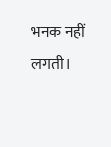भनक नहीं लगती।